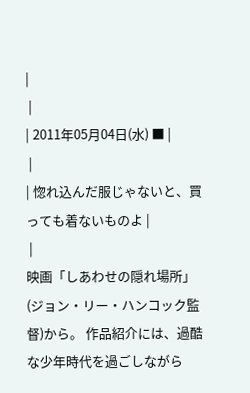|
 |
| 2011年05月04日(水) ■ |
 |
| 惚れ込んだ服じゃないと、買っても着ないものよ |
 |
映画「しあわせの隠れ場所」(ジョン・リー・ハンコック監督)から。 作品紹介には、過酷な少年時代を過ごしながら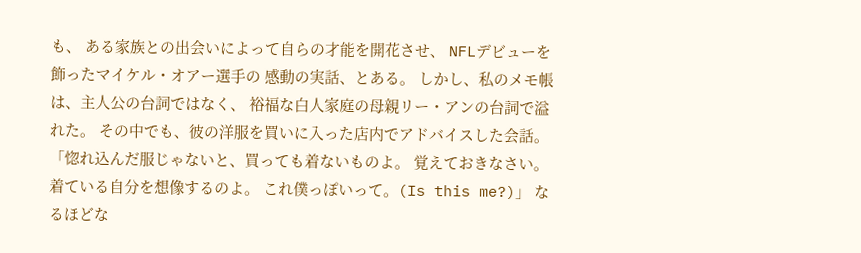も、 ある家族との出会いによって自らの才能を開花させ、 NFLデビューを飾ったマイケル・オアー選手の 感動の実話、とある。 しかし、私のメモ帳は、主人公の台詞ではなく、 裕福な白人家庭の母親リー・アンの台詞で溢れた。 その中でも、彼の洋服を買いに入った店内でアドバイスした会話。 「惚れ込んだ服じゃないと、買っても着ないものよ。 覚えておきなさい。着ている自分を想像するのよ。 これ僕っぽいって。(Is this me?)」 なるほどな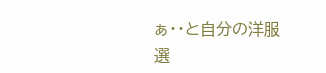ぁ・・と自分の洋服選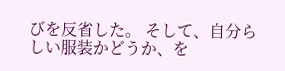びを反省した。 そして、自分らしい服装かどうか、を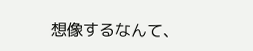想像するなんて、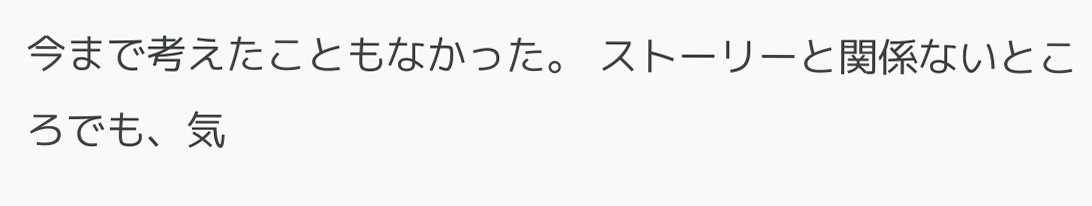今まで考えたこともなかった。 ストーリーと関係ないところでも、気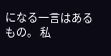になる一言はあるもの。 私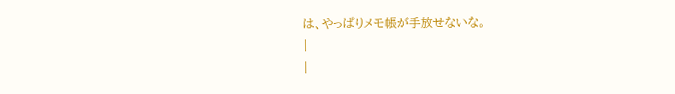は、やっぱりメモ帳が手放せないな。
|
|